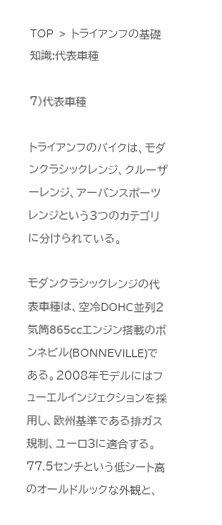TOP  >  トライアンフの基礎知識:代表車種

7)代表車種

トライアンフのバイクは、モダンクラシックレンジ、クルーザーレンジ、アーバンスポーツレンジという3つのカテゴリに分けられている。

モダンクラシックレンジの代表車種は、空冷DOHC並列2気筒865ccエンジン搭載のボンネビル(BONNEVILLE)である。2008年モデルにはフューエルインジェクションを採用し、欧州基準である排ガス規制、ユーロ3に適合する。77.5センチという低シート高のオールドルックな外観と、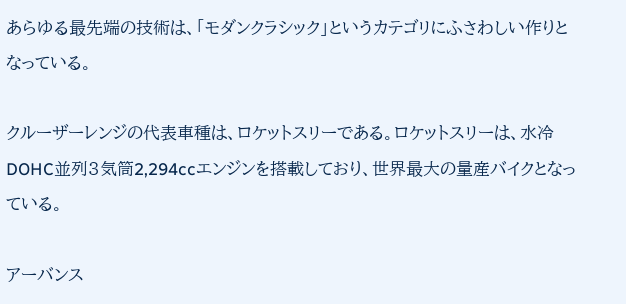あらゆる最先端の技術は、「モダンクラシック」というカテゴリにふさわしい作りとなっている。

クルーザーレンジの代表車種は、ロケットスリーである。ロケットスリーは、水冷DOHC並列3気筒2,294ccエンジンを搭載しており、世界最大の量産バイクとなっている。

アーバンス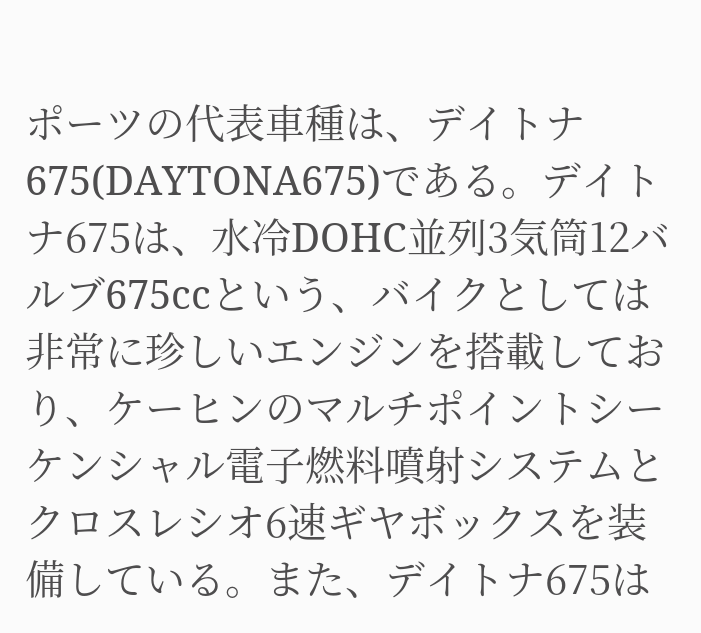ポーツの代表車種は、デイトナ675(DAYTONA675)である。デイトナ675は、水冷DOHC並列3気筒12バルブ675ccという、バイクとしては非常に珍しいエンジンを搭載しており、ケーヒンのマルチポイントシーケンシャル電子燃料噴射システムとクロスレシオ6速ギヤボックスを装備している。また、デイトナ675は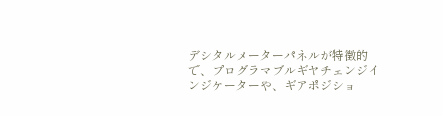デシタルメーターパネルが特徴的で、プログラマブルギヤチェンジインジケーターや、ギアポジショ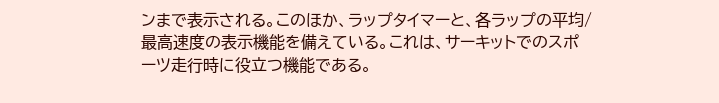ンまで表示される。このほか、ラップタイマーと、各ラップの平均/最高速度の表示機能を備えている。これは、サーキットでのスポーツ走行時に役立つ機能である。